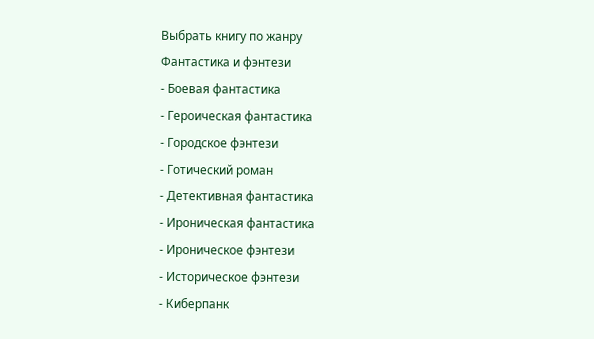Выбрать книгу по жанру
Фантастика и фэнтези
- Боевая фантастика
- Героическая фантастика
- Городское фэнтези
- Готический роман
- Детективная фантастика
- Ироническая фантастика
- Ироническое фэнтези
- Историческое фэнтези
- Киберпанк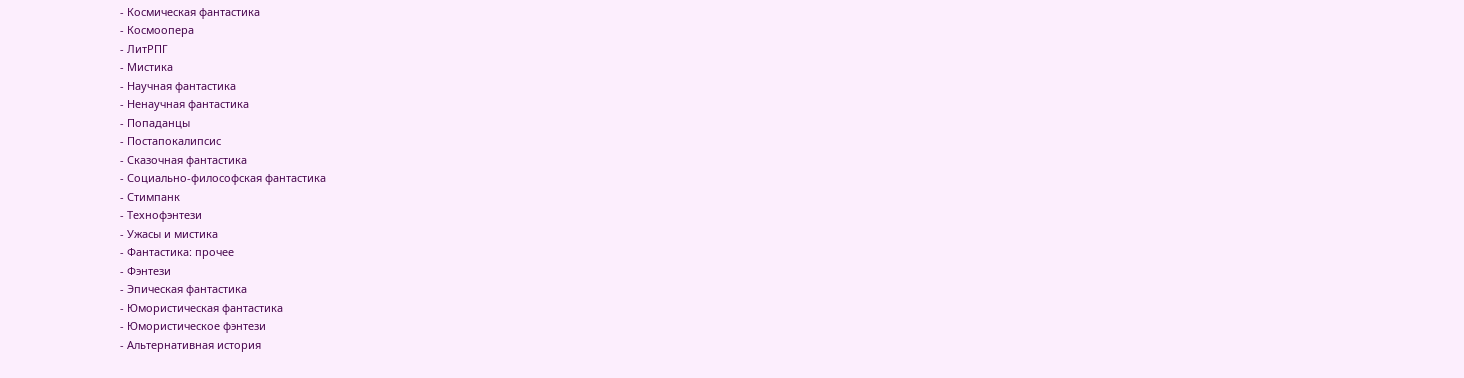- Космическая фантастика
- Космоопера
- ЛитРПГ
- Мистика
- Научная фантастика
- Ненаучная фантастика
- Попаданцы
- Постапокалипсис
- Сказочная фантастика
- Социально-философская фантастика
- Стимпанк
- Технофэнтези
- Ужасы и мистика
- Фантастика: прочее
- Фэнтези
- Эпическая фантастика
- Юмористическая фантастика
- Юмористическое фэнтези
- Альтернативная история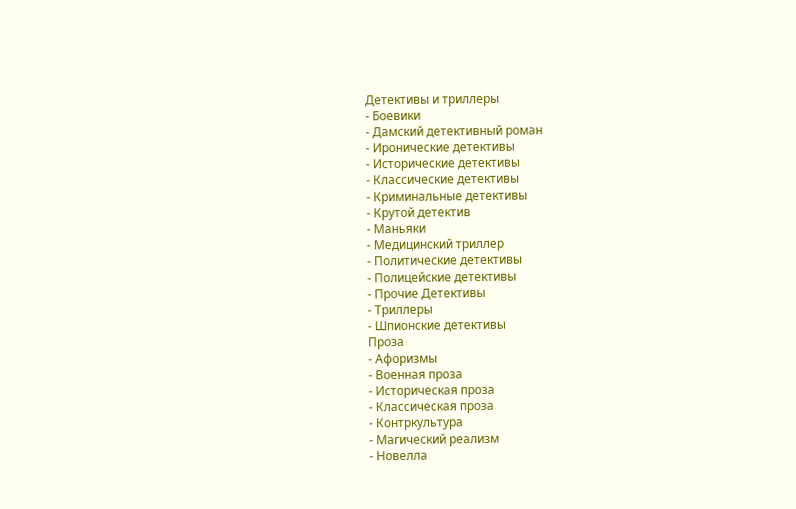Детективы и триллеры
- Боевики
- Дамский детективный роман
- Иронические детективы
- Исторические детективы
- Классические детективы
- Криминальные детективы
- Крутой детектив
- Маньяки
- Медицинский триллер
- Политические детективы
- Полицейские детективы
- Прочие Детективы
- Триллеры
- Шпионские детективы
Проза
- Афоризмы
- Военная проза
- Историческая проза
- Классическая проза
- Контркультура
- Магический реализм
- Новелла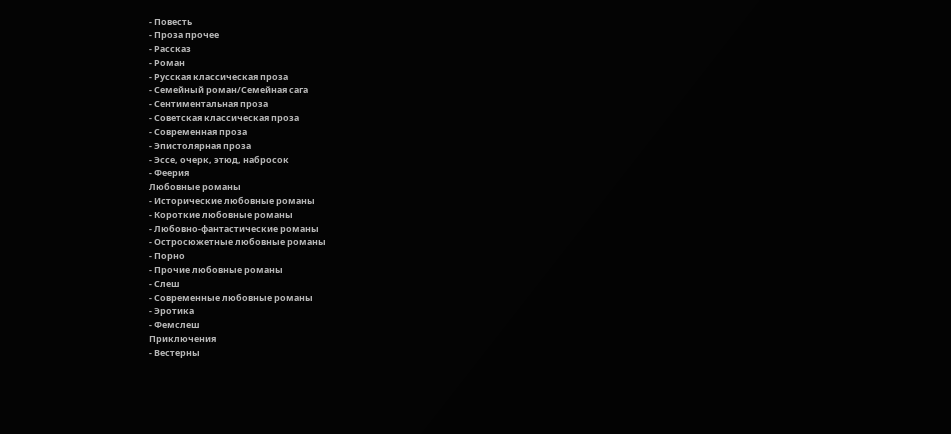- Повесть
- Проза прочее
- Рассказ
- Роман
- Русская классическая проза
- Семейный роман/Семейная сага
- Сентиментальная проза
- Советская классическая проза
- Современная проза
- Эпистолярная проза
- Эссе, очерк, этюд, набросок
- Феерия
Любовные романы
- Исторические любовные романы
- Короткие любовные романы
- Любовно-фантастические романы
- Остросюжетные любовные романы
- Порно
- Прочие любовные романы
- Слеш
- Современные любовные романы
- Эротика
- Фемслеш
Приключения
- Вестерны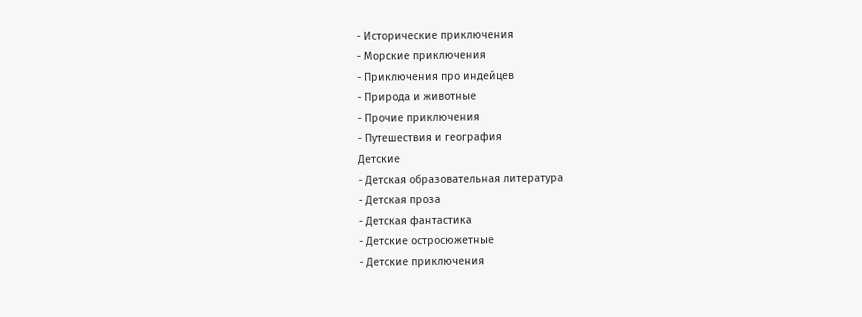- Исторические приключения
- Морские приключения
- Приключения про индейцев
- Природа и животные
- Прочие приключения
- Путешествия и география
Детские
- Детская образовательная литература
- Детская проза
- Детская фантастика
- Детские остросюжетные
- Детские приключения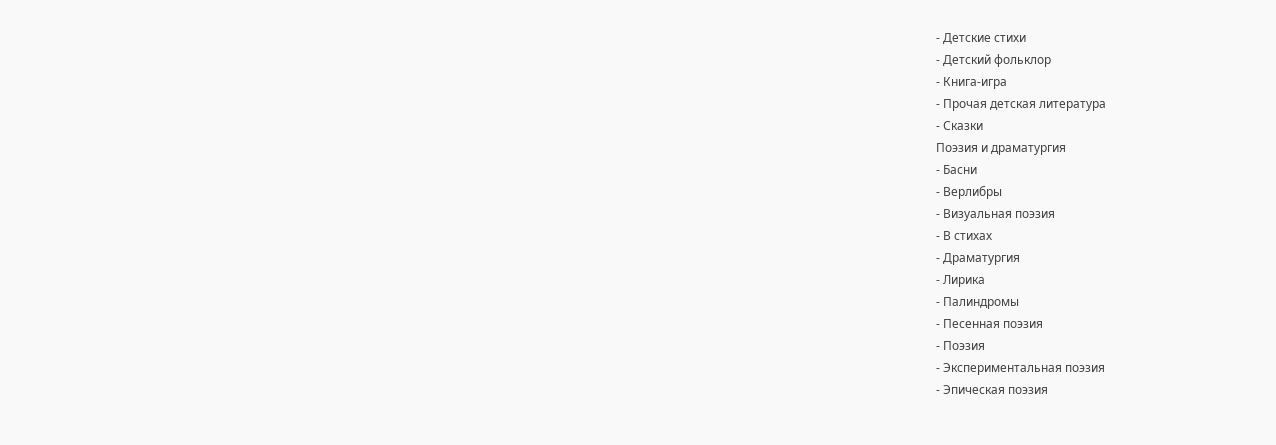- Детские стихи
- Детский фольклор
- Книга-игра
- Прочая детская литература
- Сказки
Поэзия и драматургия
- Басни
- Верлибры
- Визуальная поэзия
- В стихах
- Драматургия
- Лирика
- Палиндромы
- Песенная поэзия
- Поэзия
- Экспериментальная поэзия
- Эпическая поэзия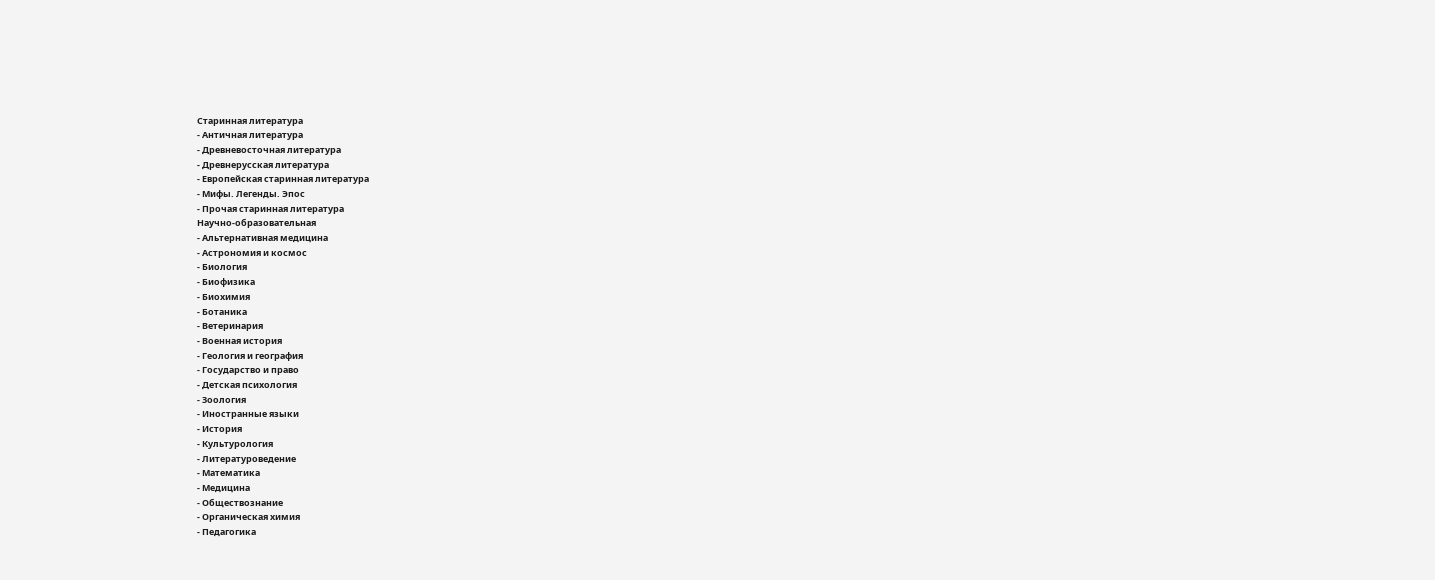Старинная литература
- Античная литература
- Древневосточная литература
- Древнерусская литература
- Европейская старинная литература
- Мифы. Легенды. Эпос
- Прочая старинная литература
Научно-образовательная
- Альтернативная медицина
- Астрономия и космос
- Биология
- Биофизика
- Биохимия
- Ботаника
- Ветеринария
- Военная история
- Геология и география
- Государство и право
- Детская психология
- Зоология
- Иностранные языки
- История
- Культурология
- Литературоведение
- Математика
- Медицина
- Обществознание
- Органическая химия
- Педагогика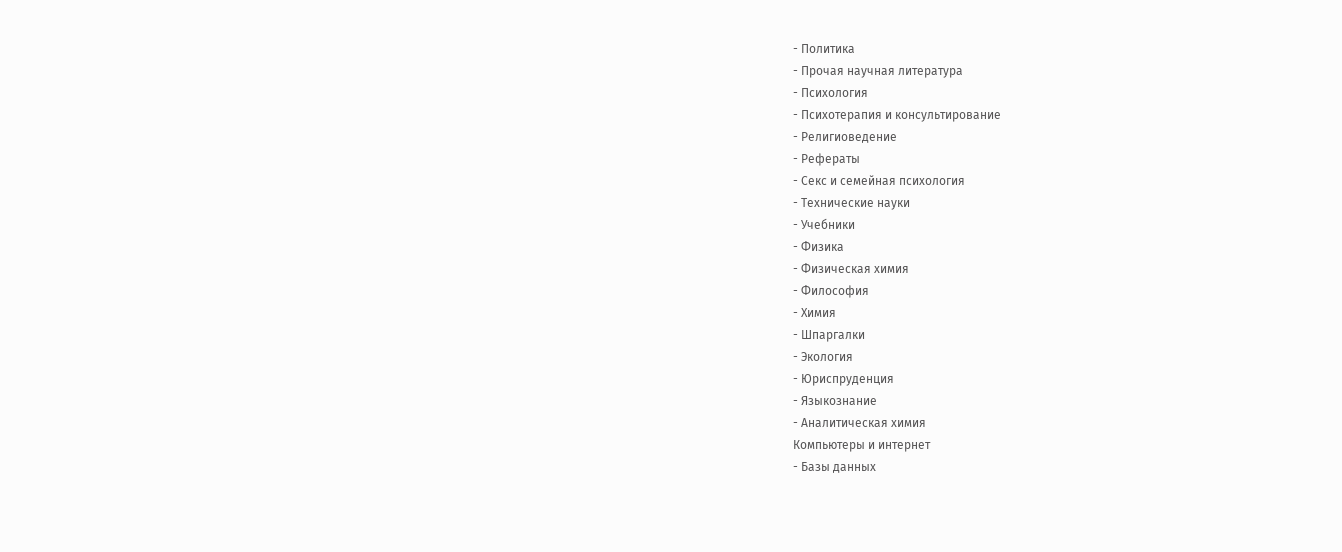- Политика
- Прочая научная литература
- Психология
- Психотерапия и консультирование
- Религиоведение
- Рефераты
- Секс и семейная психология
- Технические науки
- Учебники
- Физика
- Физическая химия
- Философия
- Химия
- Шпаргалки
- Экология
- Юриспруденция
- Языкознание
- Аналитическая химия
Компьютеры и интернет
- Базы данных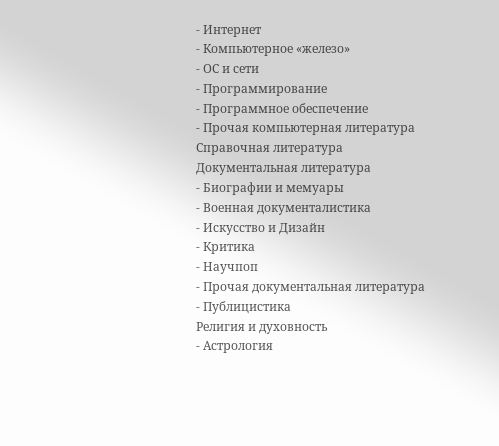- Интернет
- Компьютерное «железо»
- ОС и сети
- Программирование
- Программное обеспечение
- Прочая компьютерная литература
Справочная литература
Документальная литература
- Биографии и мемуары
- Военная документалистика
- Искусство и Дизайн
- Критика
- Научпоп
- Прочая документальная литература
- Публицистика
Религия и духовность
- Астрология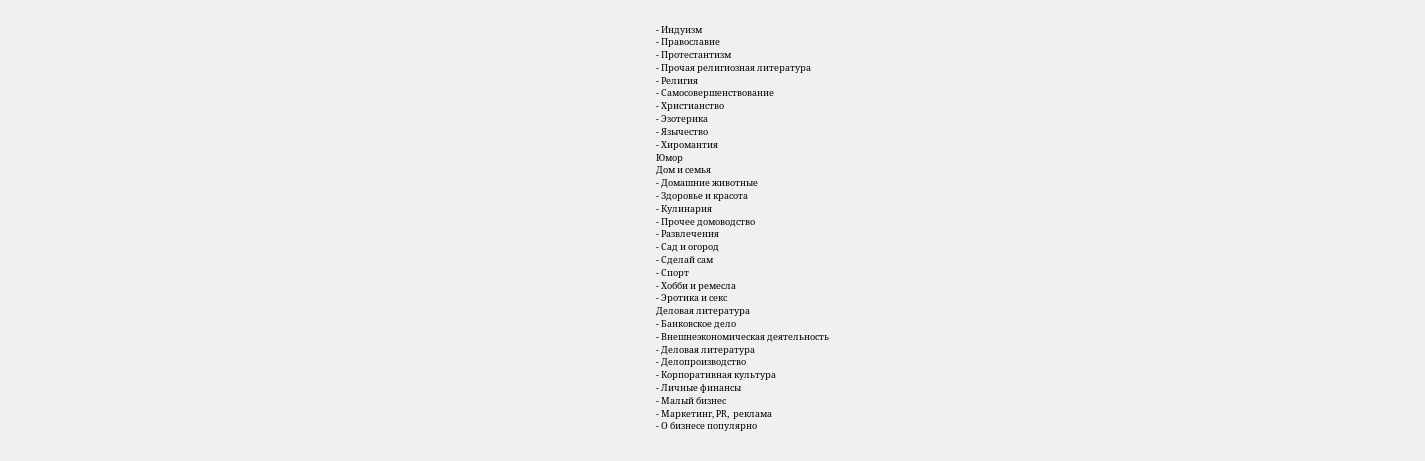- Индуизм
- Православие
- Протестантизм
- Прочая религиозная литература
- Религия
- Самосовершенствование
- Христианство
- Эзотерика
- Язычество
- Хиромантия
Юмор
Дом и семья
- Домашние животные
- Здоровье и красота
- Кулинария
- Прочее домоводство
- Развлечения
- Сад и огород
- Сделай сам
- Спорт
- Хобби и ремесла
- Эротика и секс
Деловая литература
- Банковское дело
- Внешнеэкономическая деятельность
- Деловая литература
- Делопроизводство
- Корпоративная культура
- Личные финансы
- Малый бизнес
- Маркетинг, PR, реклама
- О бизнесе популярно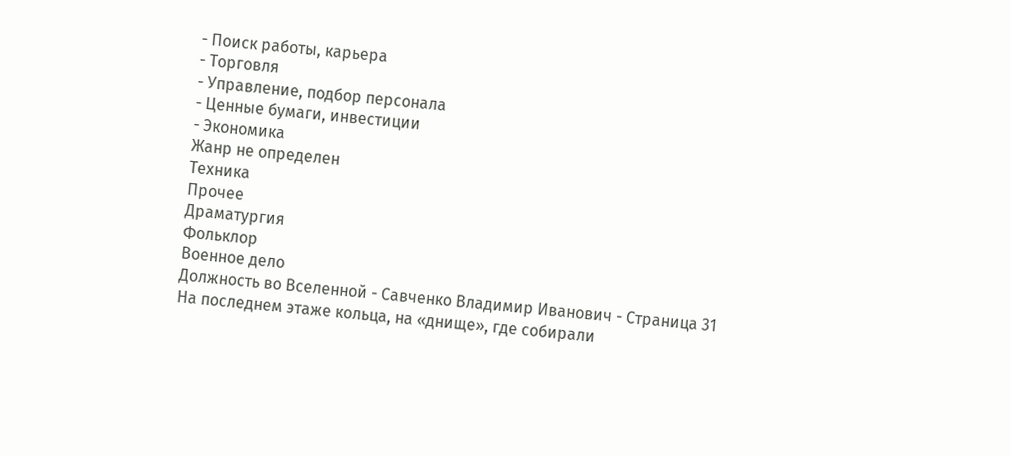- Поиск работы, карьера
- Торговля
- Управление, подбор персонала
- Ценные бумаги, инвестиции
- Экономика
Жанр не определен
Техника
Прочее
Драматургия
Фольклор
Военное дело
Должность во Вселенной - Савченко Владимир Иванович - Страница 31
На последнем этаже кольца, на «днище», где собирали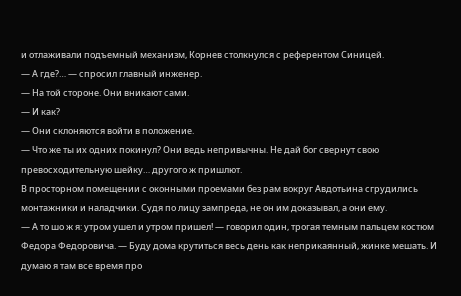и отлаживали подъемный механизм, Корнев столкнулся с референтом Синицей.
— А где?… — спросил главный инженер.
— На той стороне. Они вникают сами.
— И как?
— Они склоняются войти в положение.
— Что же ты их одних покинул? Они ведь непривычны. Не дай бог свернут свою превосходительную шейку… другого ж пришлют.
В просторном помещении с оконными проемами без рам вокруг Авдотьина сгрудились монтажники и наладчики. Судя по лицу зампреда, не он им доказывал, а они ему.
— А то шо ж я: утром ушел и утром пришел! — говорил один, трогая темным пальцем костюм Федора Федоровича. — Буду дома крутиться весь день как неприкаянный, жинке мешать. И думаю я там все время про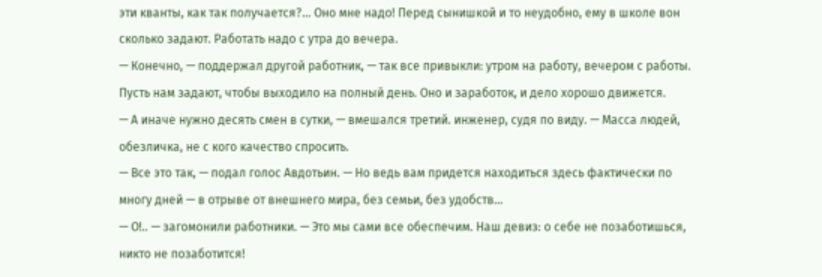эти кванты, как так получается?… Оно мне надо! Перед сынишкой и то неудобно, ему в школе вон сколько задают. Работать надо с утра до вечера.
— Конечно, — поддержал другой работник, — так все привыкли: утром на работу, вечером с работы. Пусть нам задают, чтобы выходило на полный день. Оно и заработок, и дело хорошо движется.
— А иначе нужно десять смен в сутки, — вмешался третий. инженер, судя по виду. — Масса людей, обезличка, не с кого качество спросить.
— Все это так, — подал голос Авдотьин. — Но ведь вам придется находиться здесь фактически по многу дней — в отрыве от внешнего мира, без семьи, без удобств…
— О!.. — загомонили работники. — Это мы сами все обеспечим. Наш девиз: о себе не позаботишься, никто не позаботится!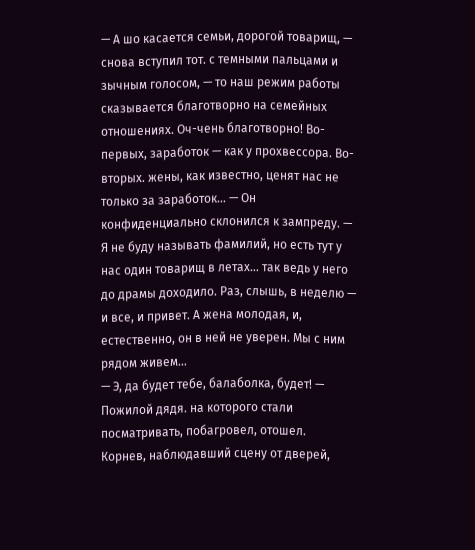— А шо касается семьи, дорогой товарищ, — снова вступил тот. с темными пальцами и зычным голосом, — то наш режим работы сказывается благотворно на семейных отношениях. Оч-чень благотворно! Во-первых, заработок — как у прохвессора. Во-вторых. жены, как известно, ценят нас не только за заработок… — Он конфиденциально склонился к зампреду. — Я не буду называть фамилий, но есть тут у нас один товарищ в летах… так ведь у него до драмы доходило. Раз, слышь, в неделю — и все, и привет. А жена молодая, и, естественно, он в ней не уверен. Мы с ним рядом живем…
— Э, да будет тебе, балаболка, будет! — Пожилой дядя. на которого стали посматривать, побагровел, отошел.
Корнев, наблюдавший сцену от дверей,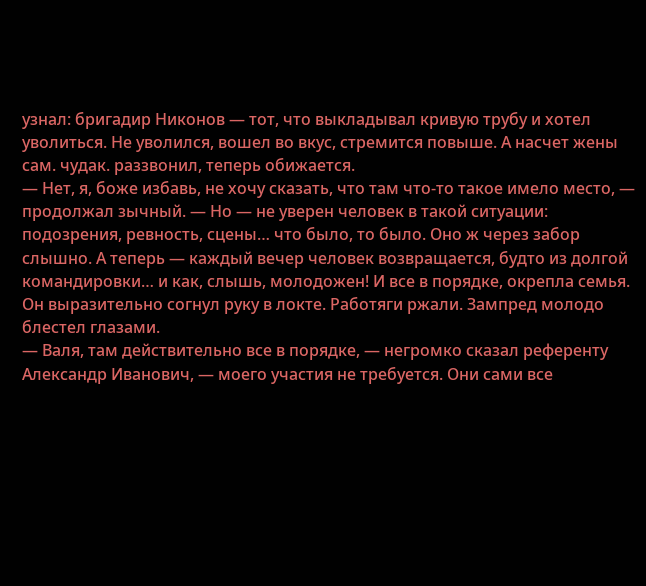узнал: бригадир Никонов — тот, что выкладывал кривую трубу и хотел уволиться. Не уволился, вошел во вкус, стремится повыше. А насчет жены сам. чудак. раззвонил, теперь обижается.
— Нет, я, боже избавь, не хочу сказать, что там что-то такое имело место, — продолжал зычный. — Но — не уверен человек в такой ситуации: подозрения, ревность, сцены… что было, то было. Оно ж через забор слышно. А теперь — каждый вечер человек возвращается, будто из долгой командировки… и как, слышь, молодожен! И все в порядке, окрепла семья.
Он выразительно согнул руку в локте. Работяги ржали. Зампред молодо блестел глазами.
— Валя, там действительно все в порядке, — негромко сказал референту Александр Иванович, — моего участия не требуется. Они сами все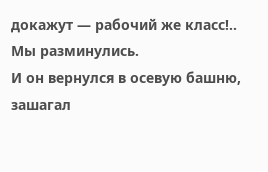докажут — рабочий же класс!.. Мы разминулись.
И он вернулся в осевую башню, зашагал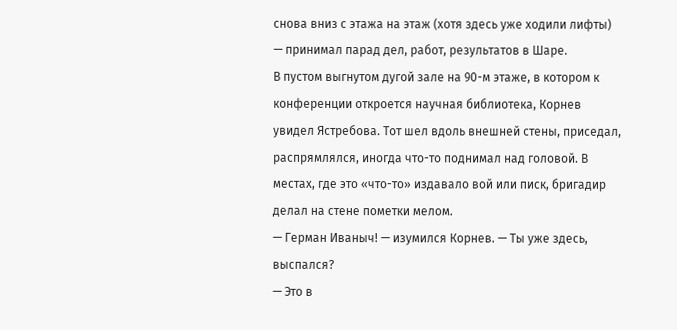снова вниз с этажа на этаж (хотя здесь уже ходили лифты) — принимал парад дел, работ, результатов в Шаре.
В пустом выгнутом дугой зале на 90-м этаже, в котором к конференции откроется научная библиотека, Корнев увидел Ястребова. Тот шел вдоль внешней стены, приседал, распрямлялся, иногда что-то поднимал над головой. В местах, где это «что-то» издавало вой или писк, бригадир делал на стене пометки мелом.
— Герман Иваныч! — изумился Корнев. — Ты уже здесь, выспался?
— Это в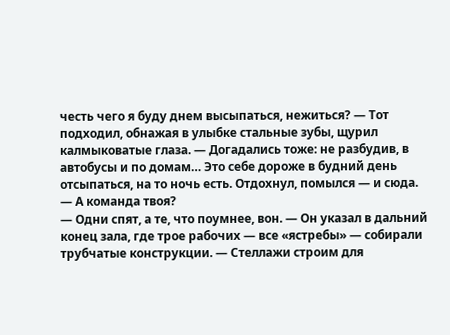честь чего я буду днем высыпаться, нежиться? — Тот подходил, обнажая в улыбке стальные зубы, щурил калмыковатые глаза. — Догадались тоже: не разбудив, в автобусы и по домам… Это себе дороже в будний день отсыпаться, на то ночь есть. Отдохнул, помылся — и сюда.
— А команда твоя?
— Одни спят, а те, что поумнее, вон. — Он указал в дальний конец зала, где трое рабочих — все «ястребы» — собирали трубчатые конструкции. — Стеллажи строим для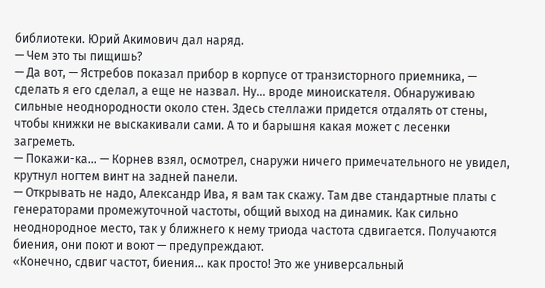библиотеки. Юрий Акимович дал наряд.
— Чем это ты пищишь?
— Да вот, — Ястребов показал прибор в корпусе от транзисторного приемника, — сделать я его сделал, а еще не назвал. Ну… вроде миноискателя. Обнаруживаю сильные неоднородности около стен. Здесь стеллажи придется отдалять от стены, чтобы книжки не выскакивали сами. А то и барышня какая может с лесенки загреметь.
— Покажи-ка… — Корнев взял, осмотрел, снаружи ничего примечательного не увидел, крутнул ногтем винт на задней панели.
— Открывать не надо, Александр Ива, я вам так скажу. Там две стандартные платы с генераторами промежуточной частоты, общий выход на динамик. Как сильно неоднородное место, так у ближнего к нему триода частота сдвигается. Получаются биения, они поют и воют — предупреждают.
«Конечно, сдвиг частот, биения… как просто! Это же универсальный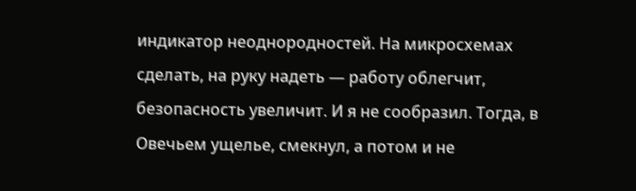индикатор неоднородностей. На микросхемах сделать, на руку надеть — работу облегчит, безопасность увеличит. И я не сообразил. Тогда, в Овечьем ущелье, смекнул, а потом и не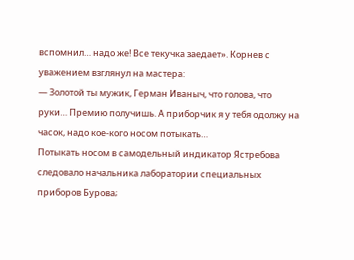вспомнил… надо же! Все текучка заедает». Корнев с уважением взглянул на мастера:
— Золотой ты мужик, Герман Иваныч, что голова, что руки… Премию получишь. А приборчик я у тебя одолжу на часок, надо кое-кого носом потыкать…
Потыкать носом в самодельный индикатор Ястребова следовало начальника лаборатории специальных приборов Бурова;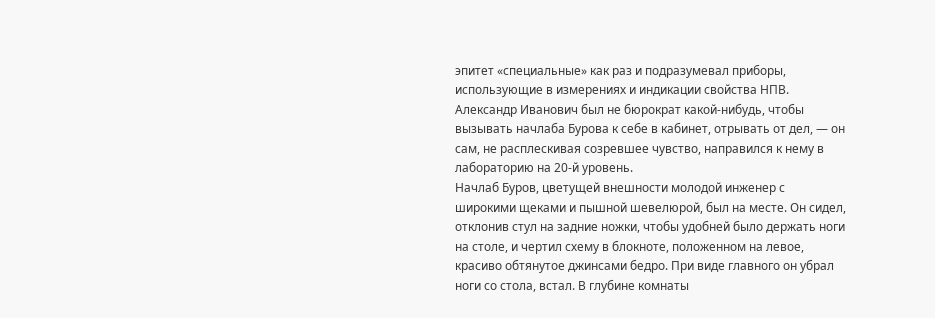эпитет «специальные» как раз и подразумевал приборы, использующие в измерениях и индикации свойства НПВ. Александр Иванович был не бюрократ какой-нибудь, чтобы вызывать начлаба Бурова к себе в кабинет, отрывать от дел, — он сам, не расплескивая созревшее чувство, направился к нему в лабораторию на 20-й уровень.
Начлаб Буров, цветущей внешности молодой инженер с широкими щеками и пышной шевелюрой, был на месте. Он сидел, отклонив стул на задние ножки, чтобы удобней было держать ноги на столе, и чертил схему в блокноте, положенном на левое, красиво обтянутое джинсами бедро. При виде главного он убрал ноги со стола, встал. В глубине комнаты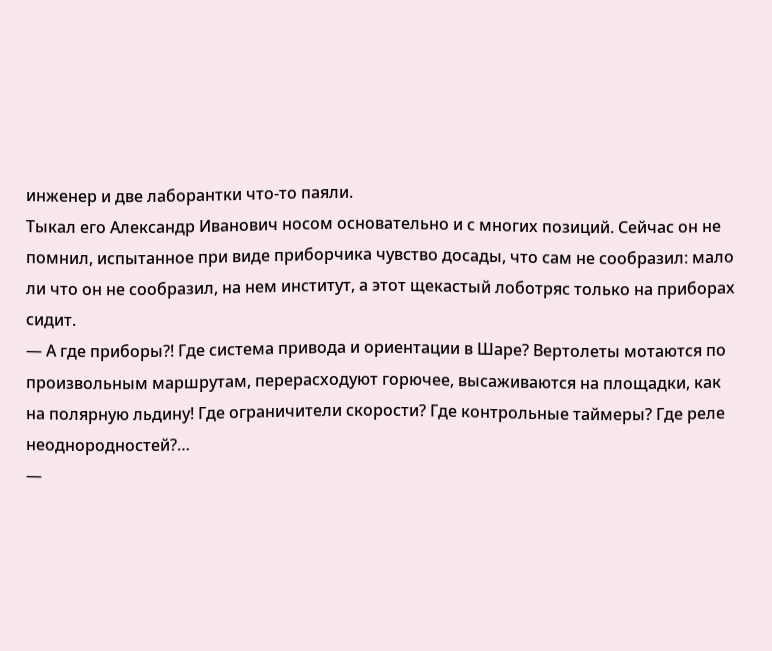инженер и две лаборантки что-то паяли.
Тыкал его Александр Иванович носом основательно и с многих позиций. Сейчас он не помнил, испытанное при виде приборчика чувство досады, что сам не сообразил: мало ли что он не сообразил, на нем институт, а этот щекастый лоботряс только на приборах сидит.
— А где приборы?! Где система привода и ориентации в Шаре? Вертолеты мотаются по произвольным маршрутам, перерасходуют горючее, высаживаются на площадки, как на полярную льдину! Где ограничители скорости? Где контрольные таймеры? Где реле неоднородностей?…
—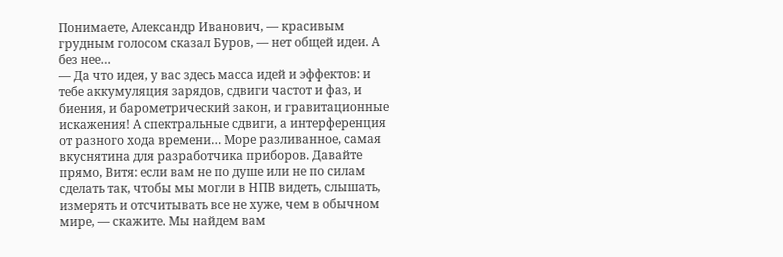Понимаете, Александр Иванович, — красивым грудным голосом сказал Буров, — нет общей идеи. А без нее…
— Да что идея, у вас здесь масса идей и эффектов: и тебе аккумуляция зарядов, сдвиги частот и фаз, и биения, и барометрический закон, и гравитационные искажения! А спектральные сдвиги, а интерференция от разного хода времени… Море разливанное, самая вкуснятина для разработчика приборов. Давайте прямо, Витя: если вам не по душе или не по силам сделать так, чтобы мы могли в НПВ видеть, слышать, измерять и отсчитывать все не хуже, чем в обычном мире, — скажите. Мы найдем вам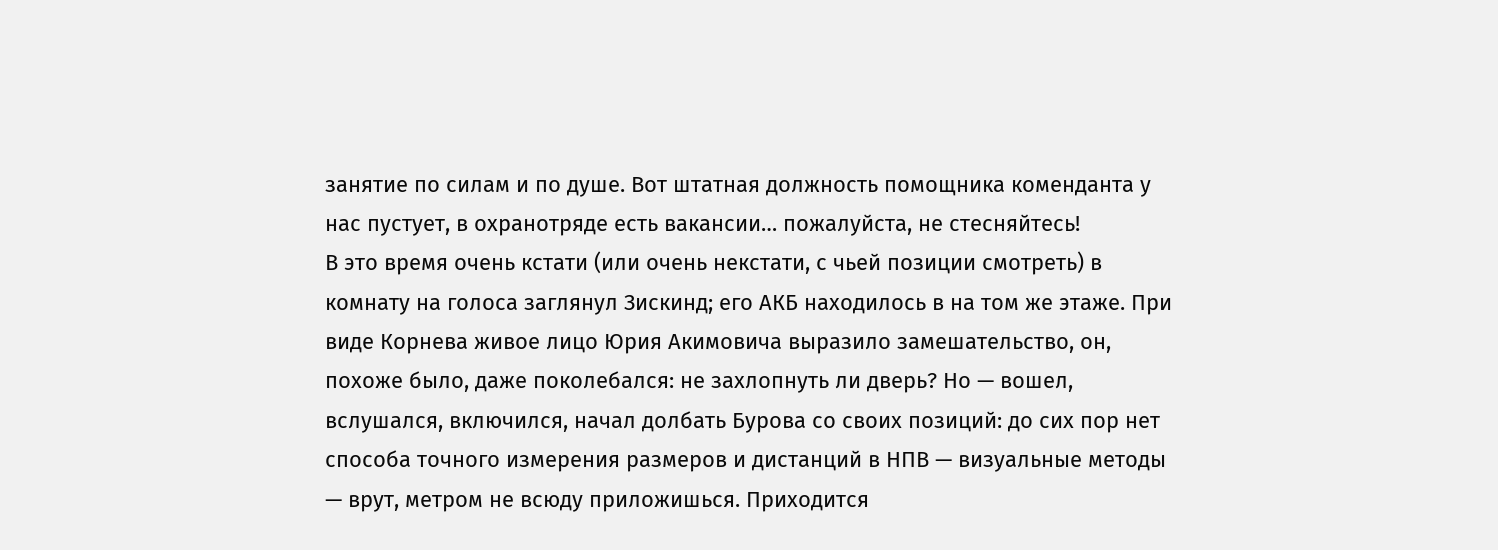занятие по силам и по душе. Вот штатная должность помощника коменданта у нас пустует, в охранотряде есть вакансии… пожалуйста, не стесняйтесь!
В это время очень кстати (или очень некстати, с чьей позиции смотреть) в комнату на голоса заглянул Зискинд; его АКБ находилось в на том же этаже. При виде Корнева живое лицо Юрия Акимовича выразило замешательство, он, похоже было, даже поколебался: не захлопнуть ли дверь? Но — вошел, вслушался, включился, начал долбать Бурова со своих позиций: до сих пор нет способа точного измерения размеров и дистанций в НПВ — визуальные методы — врут, метром не всюду приложишься. Приходится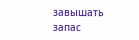завышать запас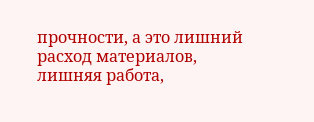прочности, а это лишний расход материалов, лишняя работа,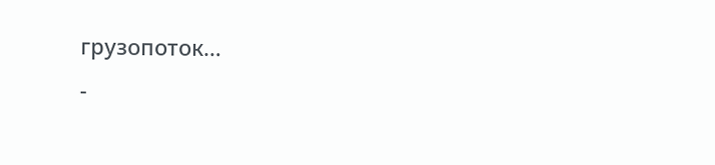грузопоток…
-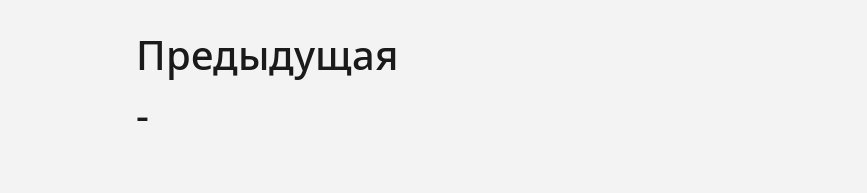Предыдущая
-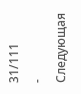31/111
- Следующая